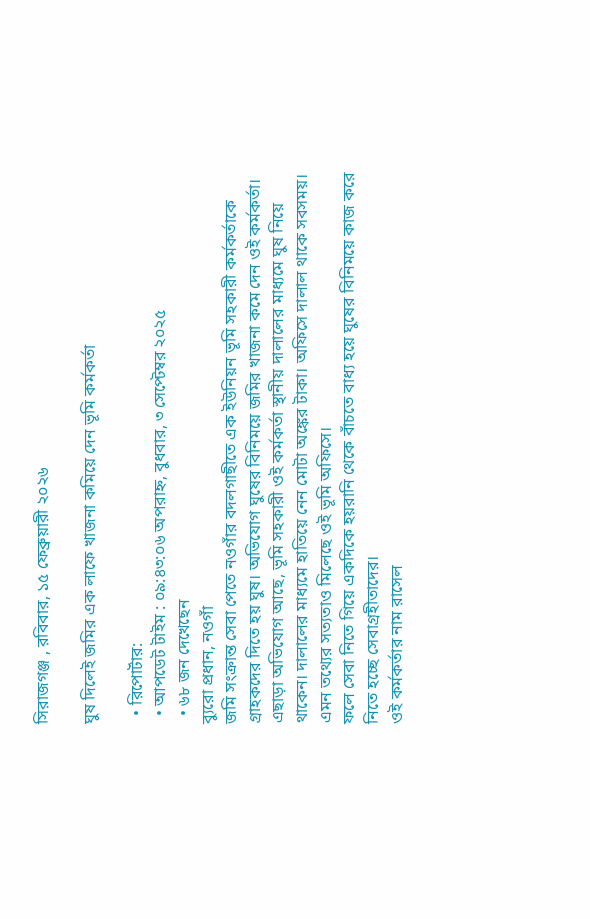সিরাজগঞ্জ , রবিবার, ১৫ ফেব্রুয়ারী ২০২৬

ঘুষ দিলেই জমির এক লাফে খাজনা কমিয়ে দেন ভূমি কর্মকর্তা

  • রিপোর্টার:
  • আপডেট টাইম : ০৯:৪৩:০৬ অপরাহ্ন, বুধবার, ৩ সেপ্টেম্বর ২০২৫
  • ৬৮ জন দেখেছেন
ব্যুরো প্রধান, নওগাঁ
জমি সংক্রান্ত সেবা পেতে নওগাঁর বদলগাছীতে এক ইউনিয়ন ভূমি সহকারী কর্মকর্তাকে গ্রাহকদের দিতে হয় ঘুষ। অভিযোগ ঘুষের বিনিময়ে জমির খাজনা কমে দেন ওই কর্মকর্তা। এছাড়া অভিযোগ আছে, ভূমি সহকারী ওই কর্মকর্তা স্থানীয় দালালের মাধ্যমে ঘুষ নিয়ে থাকেন। দালালের মাধ্যমে হাতিয়ে নেন মোটা অঙ্কের টাকা। অফিসে দালাল থাকে সবসময়। এমন তথ্যের সত্যতাও মিলেছে ওই ভূমি অফিসে।
ফলে সেবা নিতে গিয়ে একদিকে হয়রানি থেকে বাঁচতে বাধ্য হয়ে ঘুষের বিনিময়ে কাজ করে নিতে হচ্ছে সেবাগ্রহীতাদের।
ওই কর্মকর্তার নাম রাসেল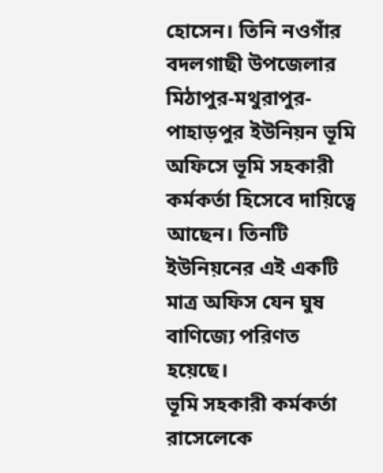হোসেন। তিনি নওগাঁর বদলগাছী উপজেলার মিঠাপুর-মথুরাপুর-পাহাড়পুর ইউনিয়ন ভূমি অফিসে ভূমি সহকারী কর্মকর্তা হিসেবে দায়িত্বে আছেন। তিনটি ইউনিয়নের এই একটি মাত্র অফিস যেন ঘুষ বাণিজ্যে পরিণত হয়েছে।
ভূমি সহকারী কর্মকর্তা রাসেলেকে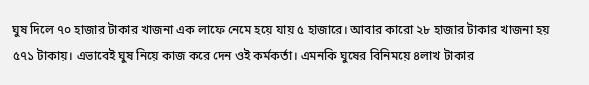ঘুষ দিলে ৭০ হাজার টাকার খাজনা এক লাফে নেমে হয়ে যায় ৫ হাজারে। আবার কারো ২৮ হাজার টাকার খাজনা হয় ৫৭১ টাকায়। এভাবেই ঘুষ নিয়ে কাজ করে দেন ওই কর্মকর্তা। এমনকি ঘুষের বিনিময়ে ৪লাখ টাকার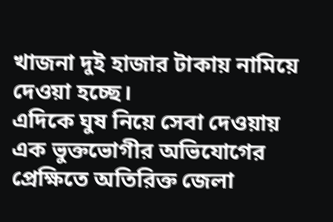খাজনা দুই হাজার টাকায় নামিয়ে দেওয়া হচ্ছে।
এদিকে ঘুষ নিয়ে সেবা দেওয়ায় এক ভুক্তভোগীর অভিযোগের প্রেক্ষিতে অতিরিক্ত জেলা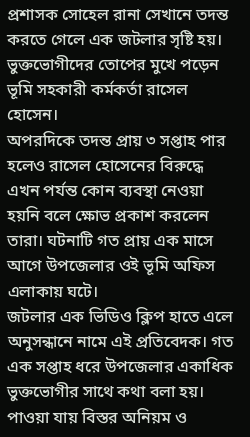প্রশাসক সোহেল রানা সেখানে তদন্ত করতে গেলে এক জটলার সৃষ্টি হয়। ভুক্তভোগীদের তোপের মুখে পড়েন ভূমি সহকারী কর্মকর্তা রাসেল হোসেন।
অপরদিকে তদন্ত প্রায় ৩ সপ্তাহ পার হলেও রাসেল হোসেনের বিরুদ্ধে এখন পর্যন্ত কোন ব্যবস্থা নেওয়া হয়নি বলে ক্ষোভ প্রকাশ করলেন তারা। ঘটনাটি গত প্রায় এক মাসে আগে উপজেলার ওই ভূমি অফিস এলাকায় ঘটে।
জটলার এক ভিডিও ক্লিপ হাতে এলে অনুসন্ধানে নামে এই প্রতিবেদক। গত এক সপ্তাহ ধরে উপজেলার একাধিক ভুক্তভোগীর সাথে কথা বলা হয়। পাওয়া যায় বিস্তর অনিয়ম ও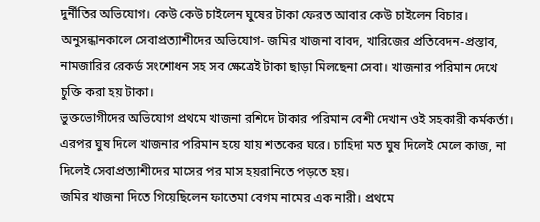দুর্নীতির অভিযোগ। কেউ কেউ চাইলেন ঘুষের টাকা ফেরত আবার কেউ চাইলেন বিচার।
অনুসন্ধানকালে সেবাপ্রত্যাশীদের অভিযোগ- জমির খাজনা বাবদ, খারিজের প্রতিবেদন-প্রস্তাব, নামজারির রেকর্ড সংশোধন সহ সব ক্ষেত্রেই টাকা ছাড়া মিলছেনা সেবা। খাজনার পরিমান দেখে চুক্তি করা হয় টাকা।
ভুক্তভোগীদের অভিযোগ প্রথমে খাজনা রশিদে টাকার পরিমান বেশী দেখান ওই সহকারী কর্মকর্তা। এরপর ঘুষ দিলে খাজনার পরিমান হয়ে যায় শতকের ঘরে। চাহিদা মত ঘুষ দিলেই মেলে কাজ, না দিলেই সেবাপ্রত্যাশীদের মাসের পর মাস হয়রানিতে পড়তে হয়।
জমির খাজনা দিতে গিয়েছিলেন ফাতেমা বেগম নামের এক নারী। প্রথমে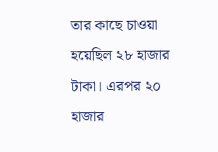তার কাছে চাওয়া হয়েছিল ২৮ হাজার টাকা। এরপর ২০ হাজার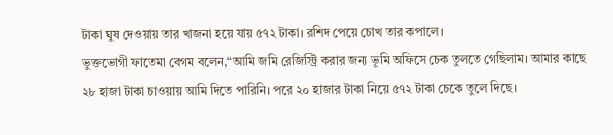টাকা ঘুষ দেওয়ায় তার খাজনা হয়ে যায় ৫৭২ টাকা। রশিদ পেয়ে চোখ তার কপালে।
ভুক্তভোগী ফাতেমা বেগম বলেন,“আমি জমি রেজিস্ট্রি করার জন্য ভূমি অফিসে চেক তুলতে গেছিলাম। আমার কাছে ২৮ হাজা টাকা চাওয়ায় আমি দিতে পারিনি। পরে ২০ হাজার টাকা নিয়ে ৫৭২ টাকা চেকে তুলে দিছে।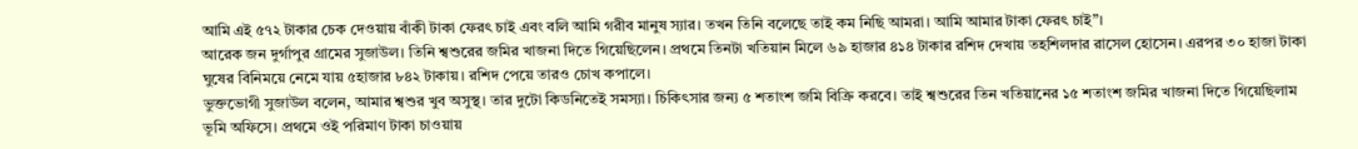আমি এই ৫৭২ টাকার চেক দেওয়ায় বাঁকী টাকা ফেরৎ চাই এবং বলি আমি গরীব মানুষ স্যার। তখন তিনি বলেছে তাই কম নিছি আমরা। আমি আমার টাকা ফেরৎ চাই”।
আরেক জন দুর্গাপুর গ্রামের সুজাউল। তিনি শ্বশুরের জমির খাজনা দিতে গিয়েছিলেন। প্রথমে তিনটা খতিয়ান মিলে ৬৯ হাজার ৪১৪ টাকার রশিদ দেখায় তহশিলদার রাসেল হোসেন। এরপর ৩০ হাজা টাকা ঘুষের বিনিময়ে নেমে যায় ৫হাজার ৮৪২ টাকায়। রশিদ পেয়ে তারও চোখ কপালে।
ভুক্তভোগী সুজাউল বলেন, আমার শ্বশুর খুব অসুস্থ। তার দুটো কিডনিতেই সমস্যা। চিকিৎসার জন্য ৫ শতাংশ জমি বিক্রি করবে। তাই শ্বশুরের তিন খতিয়ানের ১৫ শতাংশ জমির খাজনা দিতে গিয়েছিলাম ভূমি অফিসে। প্রথমে ওই পরিমাণ টাকা চাওয়ায়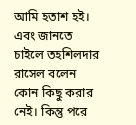আমি হতাশ হই। এবং জানতে চাইলে তহশিলদার রাসেল বলেন কোন কিছু করার নেই। কিন্তু পরে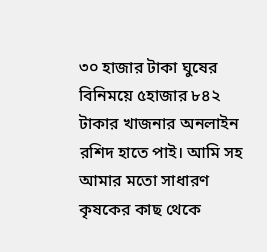৩০ হাজার টাকা ঘুষের বিনিময়ে ৫হাজার ৮৪২ টাকার খাজনার অনলাইন রশিদ হাতে পাই। আমি সহ আমার মতো সাধারণ কৃষকের কাছ থেকে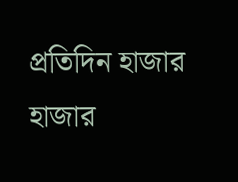প্রতিদিন হাজার হাজার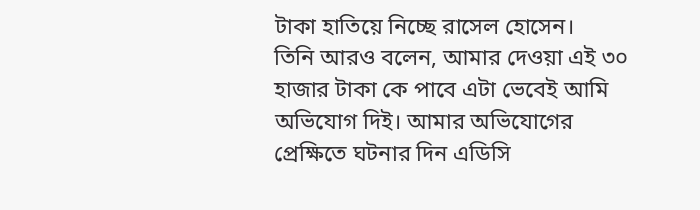টাকা হাতিয়ে নিচ্ছে রাসেল হোসেন।
তিনি আরও বলেন, আমার দেওয়া এই ৩০ হাজার টাকা কে পাবে এটা ভেবেই আমি অভিযোগ দিই। আমার অভিযোগের প্রেক্ষিতে ঘটনার দিন এডিসি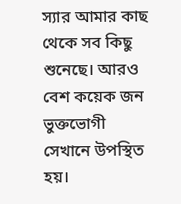স্যার আমার কাছ থেকে সব কিছু শুনেছে। আরও বেশ কয়েক জন ভুক্তভোগী সেখানে উপস্থিত হয়।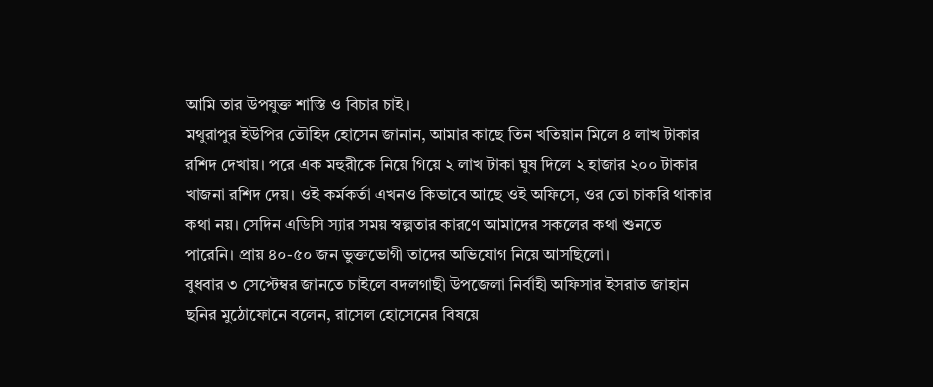আমি তার উপযুক্ত শাস্তি ও বিচার চাই।
মথুরাপুর ইউপির তৌহিদ হোসেন জানান, আমার কাছে তিন খতিয়ান মিলে ৪ লাখ টাকার রশিদ দেখায়। পরে এক মহুরীকে নিয়ে গিয়ে ২ লাখ টাকা ঘুষ দিলে ২ হাজার ২০০ টাকার খাজনা রশিদ দেয়। ওই কর্মকর্তা এখনও কিভাবে আছে ওই অফিসে, ওর তো চাকরি থাকার কথা নয়। সেদিন এডিসি স্যার সময় স্বল্পতার কারণে আমাদের সকলের কথা শুনতে পারেনি। প্রায় ৪০-৫০ জন ভুক্তভোগী তাদের অভিযোগ নিয়ে আসছিলো।
বুধবার ৩ সেপ্টেম্বর জানতে চাইলে বদলগাছী উপজেলা নির্বাহী অফিসার ইসরাত জাহান ছনির মুঠোফোনে বলেন, রাসেল হোসেনের বিষয়ে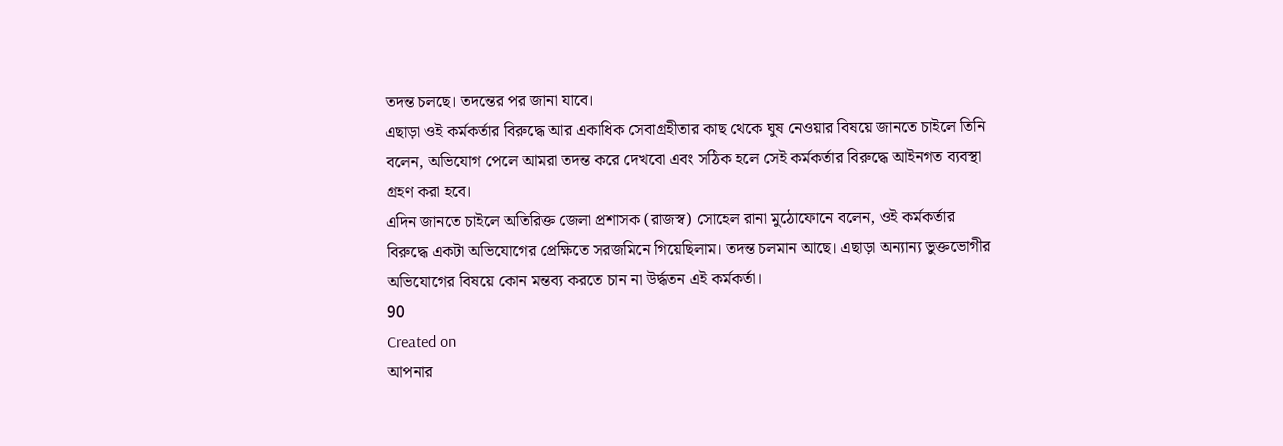তদন্ত চলছে। তদন্তের পর জানা যাবে।
এছাড়া ওই কর্মকর্তার বিরুদ্ধে আর একাধিক সেবাগ্রহীতার কাছ থেকে ঘুষ নেওয়ার বিষয়ে জানতে চাইলে তিনি বলেন, অভিযোগ পেলে আমরা তদন্ত করে দেখবো এবং সঠিক হলে সেই কর্মকর্তার বিরুদ্ধে আইনগত ব্যবস্থা গ্রহণ করা হবে।
এদিন জানতে চাইলে অতিরিক্ত জেলা প্রশাসক (রাজস্ব) সোহেল রানা মুঠোফোনে বলেন, ওই কর্মকর্তার বিরুদ্ধে একটা অভিযোগের প্রেক্ষিতে সরজমিনে গিয়েছিলাম। তদন্ত চলমান আছে। এছাড়া অন্যান্য ভুক্তভোগীর অভিযোগের বিষয়ে কোন মন্তব্য করতে চান না উর্দ্ধতন এই কর্মকর্তা।
90
Created on
আপনার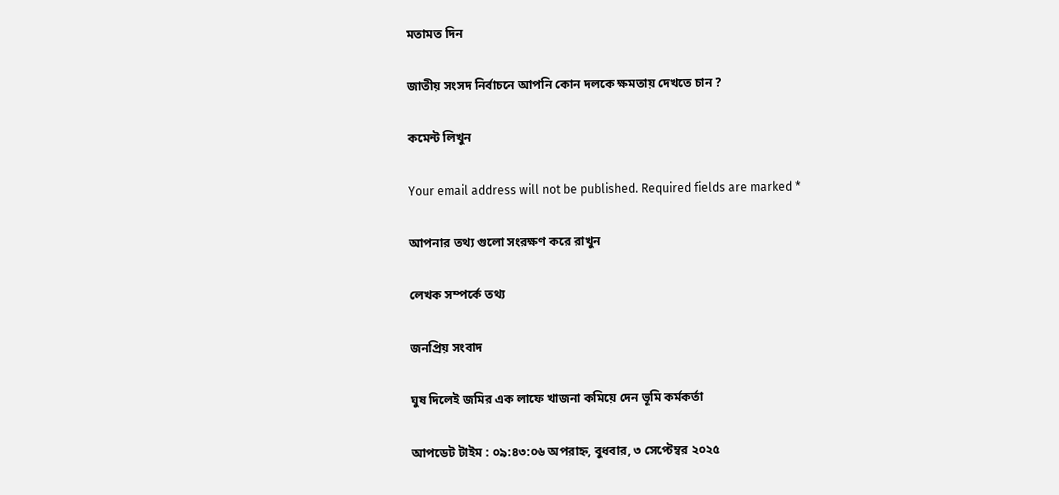মতামত দিন

জাতীয় সংসদ নির্বাচনে আপনি কোন দলকে ক্ষমতায় দেখতে চান ?

কমেন্ট লিখুন

Your email address will not be published. Required fields are marked *

আপনার তথ্য গুলো সংরক্ষণ করে রাখুন

লেখক সম্পর্কে তথ্য

জনপ্রিয় সংবাদ

ঘুষ দিলেই জমির এক লাফে খাজনা কমিয়ে দেন ভূমি কর্মকর্তা

আপডেট টাইম : ০৯:৪৩:০৬ অপরাহ্ন, বুধবার, ৩ সেপ্টেম্বর ২০২৫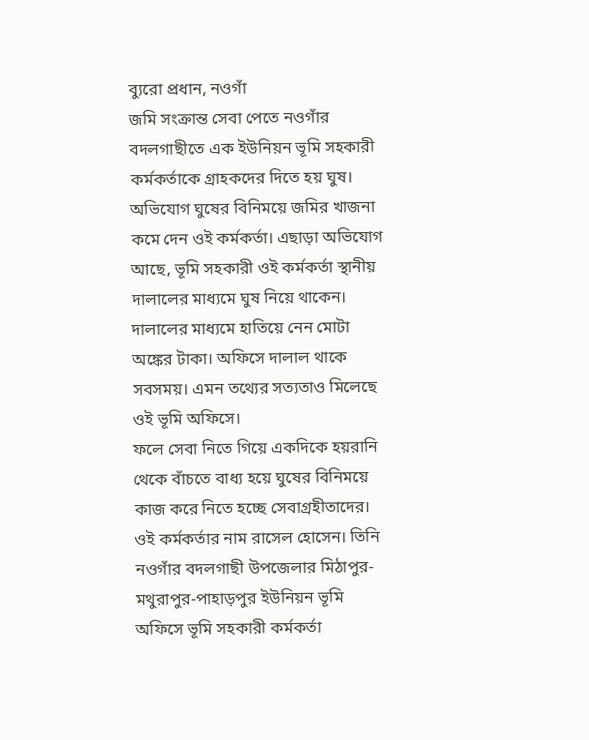ব্যুরো প্রধান, নওগাঁ
জমি সংক্রান্ত সেবা পেতে নওগাঁর বদলগাছীতে এক ইউনিয়ন ভূমি সহকারী কর্মকর্তাকে গ্রাহকদের দিতে হয় ঘুষ। অভিযোগ ঘুষের বিনিময়ে জমির খাজনা কমে দেন ওই কর্মকর্তা। এছাড়া অভিযোগ আছে, ভূমি সহকারী ওই কর্মকর্তা স্থানীয় দালালের মাধ্যমে ঘুষ নিয়ে থাকেন। দালালের মাধ্যমে হাতিয়ে নেন মোটা অঙ্কের টাকা। অফিসে দালাল থাকে সবসময়। এমন তথ্যের সত্যতাও মিলেছে ওই ভূমি অফিসে।
ফলে সেবা নিতে গিয়ে একদিকে হয়রানি থেকে বাঁচতে বাধ্য হয়ে ঘুষের বিনিময়ে কাজ করে নিতে হচ্ছে সেবাগ্রহীতাদের।
ওই কর্মকর্তার নাম রাসেল হোসেন। তিনি নওগাঁর বদলগাছী উপজেলার মিঠাপুর-মথুরাপুর-পাহাড়পুর ইউনিয়ন ভূমি অফিসে ভূমি সহকারী কর্মকর্তা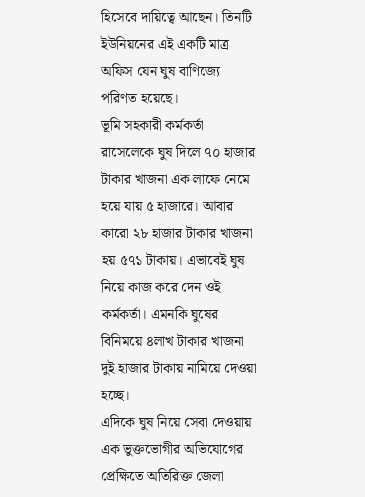হিসেবে দায়িত্বে আছেন। তিনটি ইউনিয়নের এই একটি মাত্র অফিস যেন ঘুষ বাণিজ্যে পরিণত হয়েছে।
ভূমি সহকারী কর্মকর্তা রাসেলেকে ঘুষ দিলে ৭০ হাজার টাকার খাজনা এক লাফে নেমে হয়ে যায় ৫ হাজারে। আবার কারো ২৮ হাজার টাকার খাজনা হয় ৫৭১ টাকায়। এভাবেই ঘুষ নিয়ে কাজ করে দেন ওই কর্মকর্তা। এমনকি ঘুষের বিনিময়ে ৪লাখ টাকার খাজনা দুই হাজার টাকায় নামিয়ে দেওয়া হচ্ছে।
এদিকে ঘুষ নিয়ে সেবা দেওয়ায় এক ভুক্তভোগীর অভিযোগের প্রেক্ষিতে অতিরিক্ত জেলা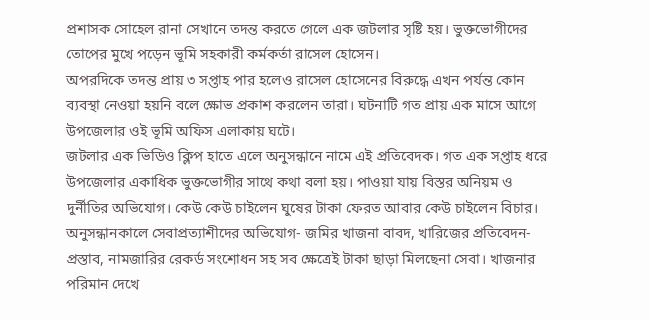প্রশাসক সোহেল রানা সেখানে তদন্ত করতে গেলে এক জটলার সৃষ্টি হয়। ভুক্তভোগীদের তোপের মুখে পড়েন ভূমি সহকারী কর্মকর্তা রাসেল হোসেন।
অপরদিকে তদন্ত প্রায় ৩ সপ্তাহ পার হলেও রাসেল হোসেনের বিরুদ্ধে এখন পর্যন্ত কোন ব্যবস্থা নেওয়া হয়নি বলে ক্ষোভ প্রকাশ করলেন তারা। ঘটনাটি গত প্রায় এক মাসে আগে উপজেলার ওই ভূমি অফিস এলাকায় ঘটে।
জটলার এক ভিডিও ক্লিপ হাতে এলে অনুসন্ধানে নামে এই প্রতিবেদক। গত এক সপ্তাহ ধরে উপজেলার একাধিক ভুক্তভোগীর সাথে কথা বলা হয়। পাওয়া যায় বিস্তর অনিয়ম ও দুর্নীতির অভিযোগ। কেউ কেউ চাইলেন ঘুষের টাকা ফেরত আবার কেউ চাইলেন বিচার।
অনুসন্ধানকালে সেবাপ্রত্যাশীদের অভিযোগ- জমির খাজনা বাবদ, খারিজের প্রতিবেদন-প্রস্তাব, নামজারির রেকর্ড সংশোধন সহ সব ক্ষেত্রেই টাকা ছাড়া মিলছেনা সেবা। খাজনার পরিমান দেখে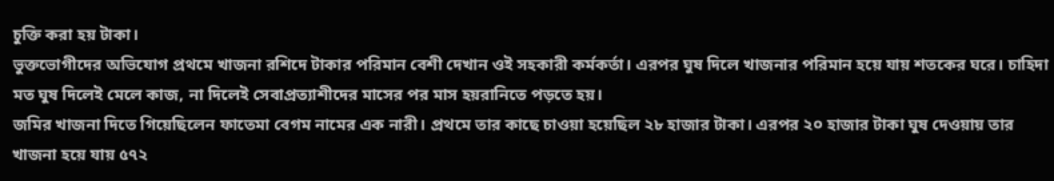চুক্তি করা হয় টাকা।
ভুক্তভোগীদের অভিযোগ প্রথমে খাজনা রশিদে টাকার পরিমান বেশী দেখান ওই সহকারী কর্মকর্তা। এরপর ঘুষ দিলে খাজনার পরিমান হয়ে যায় শতকের ঘরে। চাহিদা মত ঘুষ দিলেই মেলে কাজ, না দিলেই সেবাপ্রত্যাশীদের মাসের পর মাস হয়রানিতে পড়তে হয়।
জমির খাজনা দিতে গিয়েছিলেন ফাতেমা বেগম নামের এক নারী। প্রথমে তার কাছে চাওয়া হয়েছিল ২৮ হাজার টাকা। এরপর ২০ হাজার টাকা ঘুষ দেওয়ায় তার খাজনা হয়ে যায় ৫৭২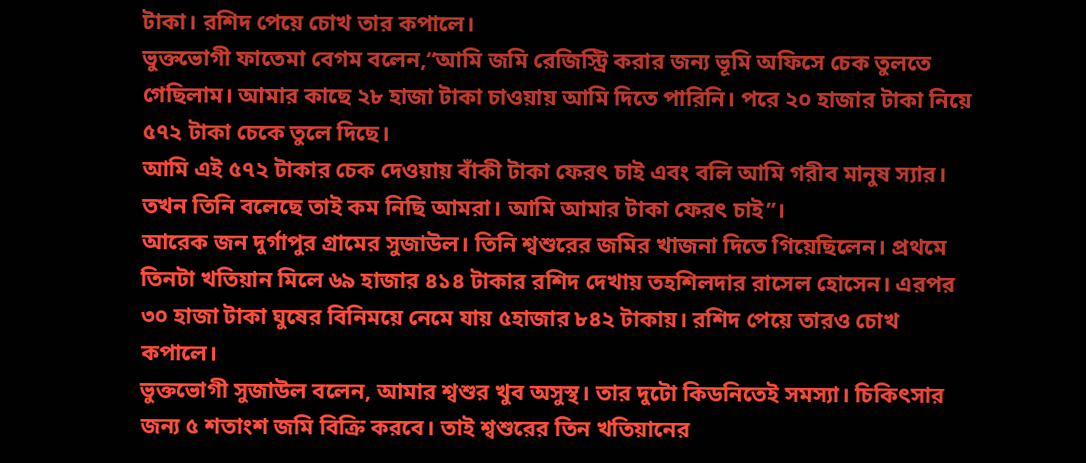টাকা। রশিদ পেয়ে চোখ তার কপালে।
ভুক্তভোগী ফাতেমা বেগম বলেন,“আমি জমি রেজিস্ট্রি করার জন্য ভূমি অফিসে চেক তুলতে গেছিলাম। আমার কাছে ২৮ হাজা টাকা চাওয়ায় আমি দিতে পারিনি। পরে ২০ হাজার টাকা নিয়ে ৫৭২ টাকা চেকে তুলে দিছে।
আমি এই ৫৭২ টাকার চেক দেওয়ায় বাঁকী টাকা ফেরৎ চাই এবং বলি আমি গরীব মানুষ স্যার। তখন তিনি বলেছে তাই কম নিছি আমরা। আমি আমার টাকা ফেরৎ চাই”।
আরেক জন দুর্গাপুর গ্রামের সুজাউল। তিনি শ্বশুরের জমির খাজনা দিতে গিয়েছিলেন। প্রথমে তিনটা খতিয়ান মিলে ৬৯ হাজার ৪১৪ টাকার রশিদ দেখায় তহশিলদার রাসেল হোসেন। এরপর ৩০ হাজা টাকা ঘুষের বিনিময়ে নেমে যায় ৫হাজার ৮৪২ টাকায়। রশিদ পেয়ে তারও চোখ কপালে।
ভুক্তভোগী সুজাউল বলেন, আমার শ্বশুর খুব অসুস্থ। তার দুটো কিডনিতেই সমস্যা। চিকিৎসার জন্য ৫ শতাংশ জমি বিক্রি করবে। তাই শ্বশুরের তিন খতিয়ানের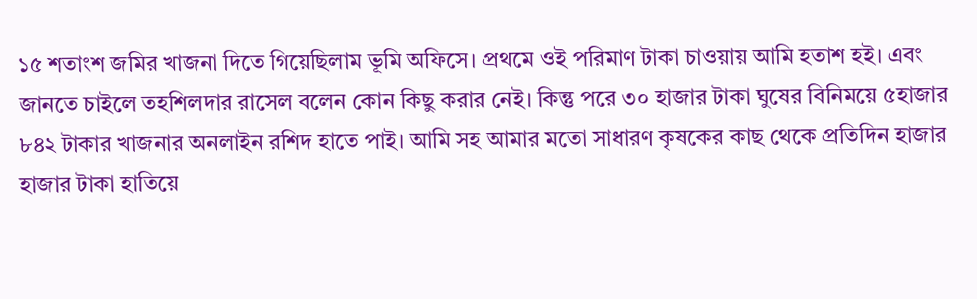১৫ শতাংশ জমির খাজনা দিতে গিয়েছিলাম ভূমি অফিসে। প্রথমে ওই পরিমাণ টাকা চাওয়ায় আমি হতাশ হই। এবং জানতে চাইলে তহশিলদার রাসেল বলেন কোন কিছু করার নেই। কিন্তু পরে ৩০ হাজার টাকা ঘুষের বিনিময়ে ৫হাজার ৮৪২ টাকার খাজনার অনলাইন রশিদ হাতে পাই। আমি সহ আমার মতো সাধারণ কৃষকের কাছ থেকে প্রতিদিন হাজার হাজার টাকা হাতিয়ে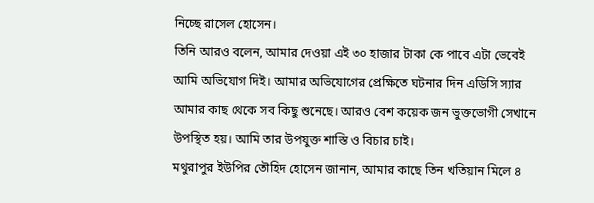নিচ্ছে রাসেল হোসেন।
তিনি আরও বলেন, আমার দেওয়া এই ৩০ হাজার টাকা কে পাবে এটা ভেবেই আমি অভিযোগ দিই। আমার অভিযোগের প্রেক্ষিতে ঘটনার দিন এডিসি স্যার আমার কাছ থেকে সব কিছু শুনেছে। আরও বেশ কয়েক জন ভুক্তভোগী সেখানে উপস্থিত হয়। আমি তার উপযুক্ত শাস্তি ও বিচার চাই।
মথুরাপুর ইউপির তৌহিদ হোসেন জানান, আমার কাছে তিন খতিয়ান মিলে ৪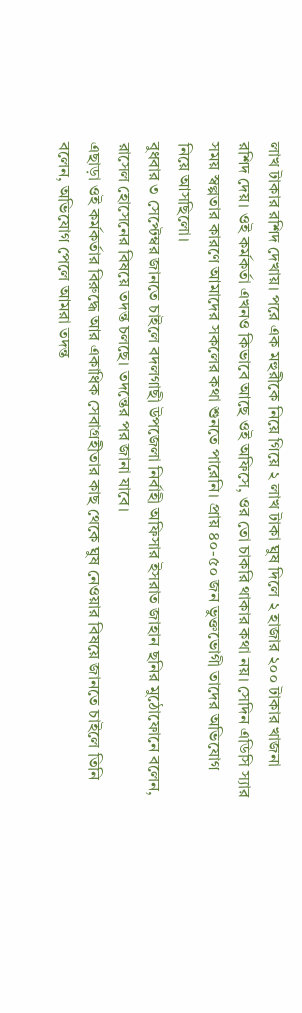লাখ টাকার রশিদ দেখায়। পরে এক মহুরীকে নিয়ে গিয়ে ২ লাখ টাকা ঘুষ দিলে ২ হাজার ২০০ টাকার খাজনা রশিদ দেয়। ওই কর্মকর্তা এখনও কিভাবে আছে ওই অফিসে, ওর তো চাকরি থাকার কথা নয়। সেদিন এডিসি স্যার সময় স্বল্পতার কারণে আমাদের সকলের কথা শুনতে পারেনি। প্রায় ৪০-৫০ জন ভুক্তভোগী তাদের অভিযোগ নিয়ে আসছিলো।
বুধবার ৩ সেপ্টেম্বর জানতে চাইলে বদলগাছী উপজেলা নির্বাহী অফিসার ইসরাত জাহান ছনির মুঠোফোনে বলেন, রাসেল হোসেনের বিষয়ে তদন্ত চলছে। তদন্তের পর জানা যাবে।
এছাড়া ওই কর্মকর্তার বিরুদ্ধে আর একাধিক সেবাগ্রহীতার কাছ থেকে ঘুষ নেওয়ার বিষয়ে জানতে চাইলে তিনি বলেন, অভিযোগ পেলে আমরা তদন্ত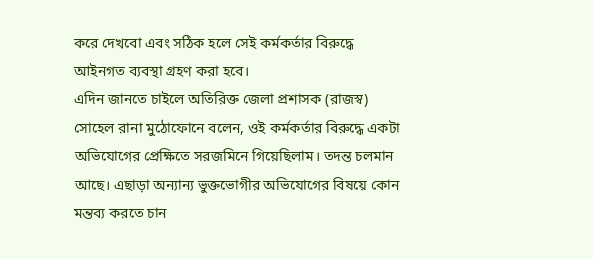করে দেখবো এবং সঠিক হলে সেই কর্মকর্তার বিরুদ্ধে আইনগত ব্যবস্থা গ্রহণ করা হবে।
এদিন জানতে চাইলে অতিরিক্ত জেলা প্রশাসক (রাজস্ব) সোহেল রানা মুঠোফোনে বলেন, ওই কর্মকর্তার বিরুদ্ধে একটা অভিযোগের প্রেক্ষিতে সরজমিনে গিয়েছিলাম। তদন্ত চলমান আছে। এছাড়া অন্যান্য ভুক্তভোগীর অভিযোগের বিষয়ে কোন মন্তব্য করতে চান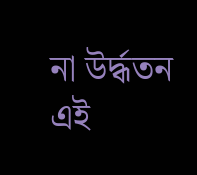না উর্দ্ধতন এই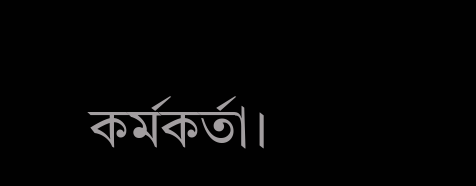কর্মকর্তা।